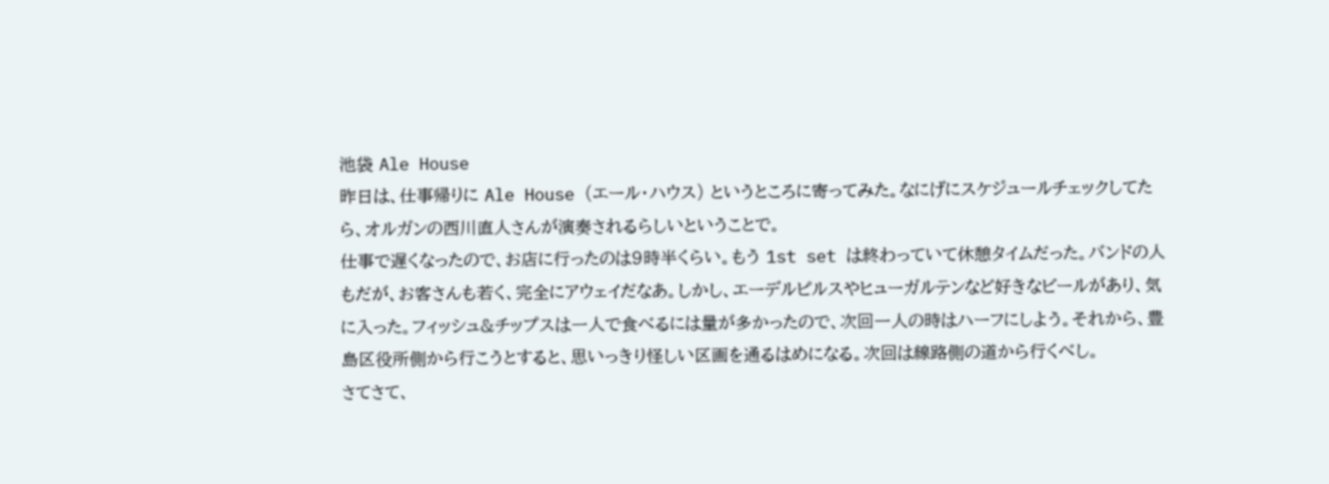池袋 Ale House
昨日は、仕事帰りに Ale House (エール・ハウス) というところに寄ってみた。なにげにスケジュールチェックしてたら、オルガンの西川直人さんが演奏されるらしいということで。
仕事で遅くなったので、お店に行ったのは9時半くらい。もう 1st set は終わっていて休憩タイムだった。バンドの人もだが、お客さんも若く、完全にアウェイだなあ。しかし、エーデルピルスやヒューガルテンなど好きなビールがあり、気に入った。フィッシュ&チップスは一人で食べるには量が多かったので、次回一人の時はハーフにしよう。それから、豊島区役所側から行こうとすると、思いっきり怪しい区画を通るはめになる。次回は線路側の道から行くべし。
さてさて、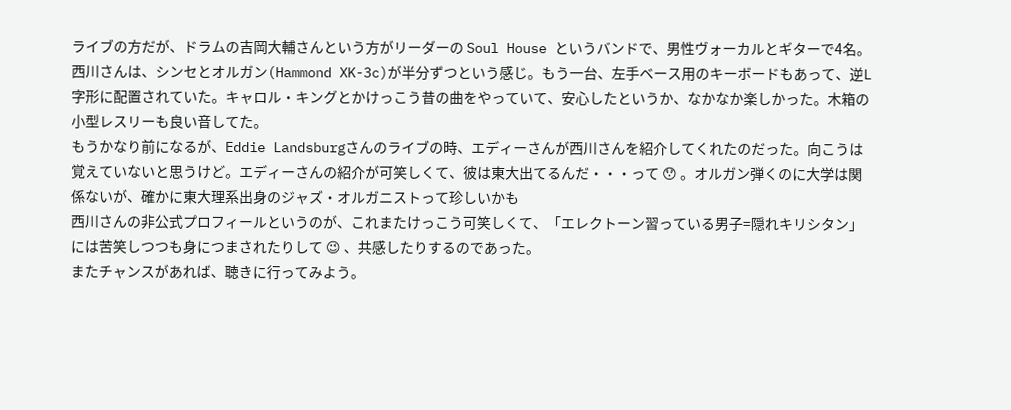ライブの方だが、ドラムの吉岡大輔さんという方がリーダーの Soul House というバンドで、男性ヴォーカルとギターで4名。西川さんは、シンセとオルガン(Hammond XK-3c)が半分ずつという感じ。もう一台、左手ベース用のキーボードもあって、逆L字形に配置されていた。キャロル・キングとかけっこう昔の曲をやっていて、安心したというか、なかなか楽しかった。木箱の小型レスリーも良い音してた。
もうかなり前になるが、Eddie Landsburgさんのライブの時、エディーさんが西川さんを紹介してくれたのだった。向こうは覚えていないと思うけど。エディーさんの紹介が可笑しくて、彼は東大出てるんだ・・・って 😯 。オルガン弾くのに大学は関係ないが、確かに東大理系出身のジャズ・オルガニストって珍しいかも
西川さんの非公式プロフィールというのが、これまたけっこう可笑しくて、「エレクトーン習っている男子=隠れキリシタン」には苦笑しつつも身につまされたりして 😉 、共感したりするのであった。
またチャンスがあれば、聴きに行ってみよう。